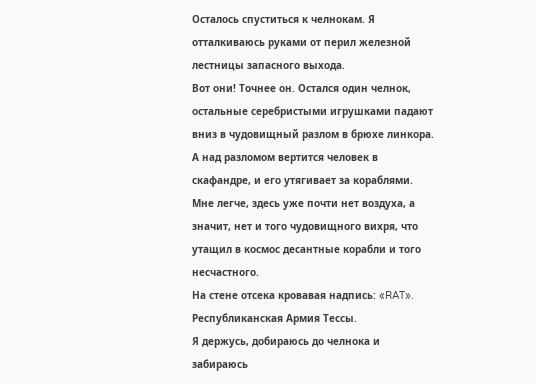Осталось спуститься к челнокам. Я отталкиваюсь руками от перил железной лестницы запасного выхода.
Вот они! Точнее он. Остался один челнок, остальные серебристыми игрушками падают вниз в чудовищный разлом в брюхе линкора. А над разломом вертится человек в скафандре, и его утягивает за кораблями. Мне легче, здесь уже почти нет воздуха, а значит, нет и того чудовищного вихря, что утащил в космос десантные корабли и того несчастного.
На стене отсека кровавая надпись: «RAT». Республиканская Армия Тессы.
Я держусь, добираюсь до челнока и забираюсь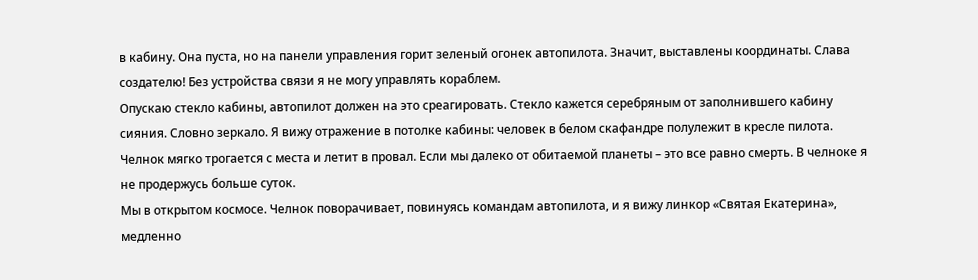в кабину. Она пуста, но на панели управления горит зеленый огонек автопилота. Значит, выставлены координаты. Слава создателю! Без устройства связи я не могу управлять кораблем.
Опускаю стекло кабины, автопилот должен на это среагировать. Стекло кажется серебряным от заполнившего кабину сияния. Словно зеркало. Я вижу отражение в потолке кабины: человек в белом скафандре полулежит в кресле пилота.
Челнок мягко трогается с места и летит в провал. Если мы далеко от обитаемой планеты – это все равно смерть. В челноке я не продержусь больше суток.
Мы в открытом космосе. Челнок поворачивает, повинуясь командам автопилота, и я вижу линкор «Святая Екатерина», медленно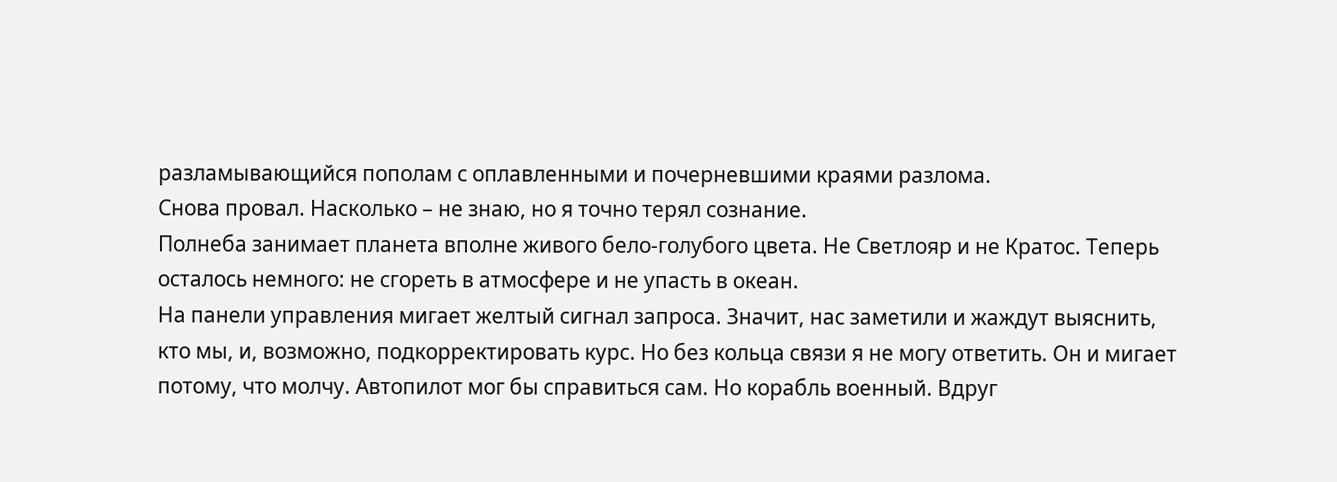разламывающийся пополам с оплавленными и почерневшими краями разлома.
Снова провал. Насколько – не знаю, но я точно терял сознание.
Полнеба занимает планета вполне живого бело-голубого цвета. Не Светлояр и не Кратос. Теперь осталось немного: не сгореть в атмосфере и не упасть в океан.
На панели управления мигает желтый сигнал запроса. Значит, нас заметили и жаждут выяснить, кто мы, и, возможно, подкорректировать курс. Но без кольца связи я не могу ответить. Он и мигает потому, что молчу. Автопилот мог бы справиться сам. Но корабль военный. Вдруг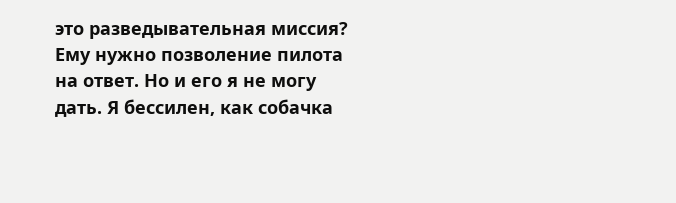это разведывательная миссия? Ему нужно позволение пилота на ответ. Но и его я не могу дать. Я бессилен, как собачка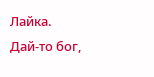Лайка.
Дай-то бог,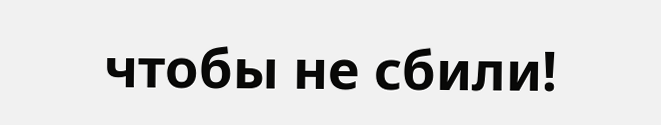чтобы не сбили!